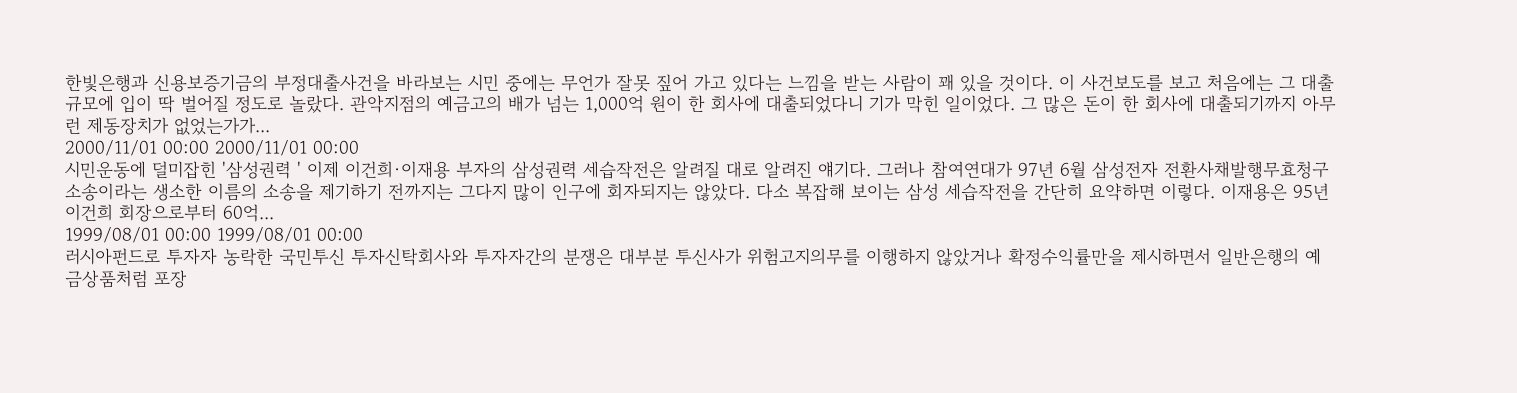한빛은행과 신용보증기금의 부정대출사건을 바라보는 시민 중에는 무언가 잘못 짚어 가고 있다는 느낌을 받는 사람이 꽤 있을 것이다. 이 사건보도를 보고 처음에는 그 대출규모에 입이 딱 벌어질 정도로 놀랐다. 관악지점의 예금고의 배가 넘는 1,000억 원이 한 회사에 대출되었다니 기가 막힌 일이었다. 그 많은 돈이 한 회사에 대출되기까지 아무런 제동장치가 없었는가가...
2000/11/01 00:00 2000/11/01 00:00
시민운동에 덜미잡힌 '삼성권력 ' 이제 이건희·이재용 부자의 삼성권력 세습작전은 알려질 대로 알려진 얘기다. 그러나 참여연대가 97년 6월 삼성전자 전환사채발행무효청구소송이라는 생소한 이름의 소송을 제기하기 전까지는 그다지 많이 인구에 회자되지는 않았다. 다소 복잡해 보이는 삼성 세습작전을 간단히 요약하면 이렇다. 이재용은 95년 이건희 회장으로부터 60억...
1999/08/01 00:00 1999/08/01 00:00
러시아펀드로 투자자 농락한 국민투신 투자신탁회사와 투자자간의 분쟁은 대부분 투신사가 위험고지의무를 이행하지 않았거나 확정수익률만을 제시하면서 일반은행의 예금상품처럼 포장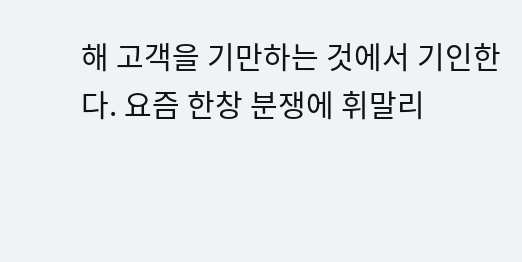해 고객을 기만하는 것에서 기인한다. 요즘 한창 분쟁에 휘말리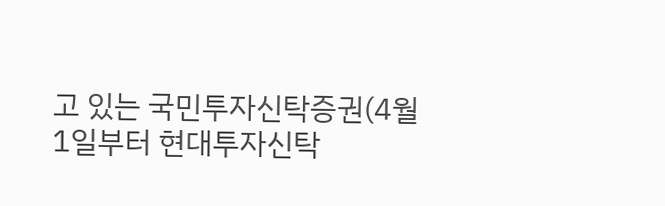고 있는 국민투자신탁증권(4월 1일부터 현대투자신탁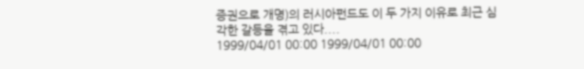증권으로 개명)의 러시아펀드도 이 두 가지 이유로 최근 심각한 갈등을 겪고 있다....
1999/04/01 00:00 1999/04/01 00:00